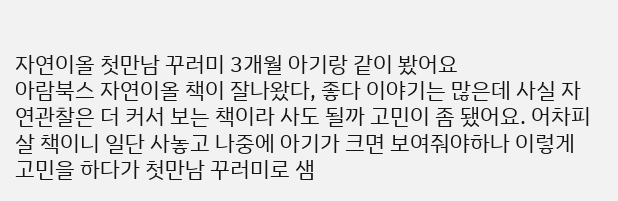자연이올 첫만남 꾸러미 3개월 아기랑 같이 봤어요
아람북스 자연이올 책이 잘나왔다, 좋다 이야기는 많은데 사실 자연관찰은 더 커서 보는 책이라 사도 될까 고민이 좀 됐어요. 어차피 살 책이니 일단 사놓고 나중에 아기가 크면 보여줘야하나 이렇게 고민을 하다가 첫만남 꾸러미로 샘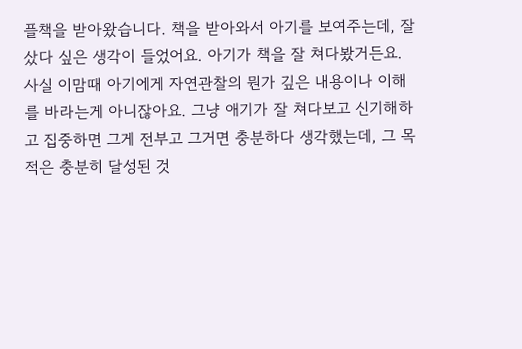플책을 받아왔습니다. 책을 받아와서 아기를 보여주는데, 잘 샀다 싶은 생각이 들었어요. 아기가 책을 잘 쳐다봤거든요. 사실 이맘때 아기에게 자연관찰의 뭔가 깊은 내용이나 이해를 바라는게 아니잖아요. 그냥 애기가 잘 쳐다보고 신기해하고 집중하면 그게 전부고 그거면 충분하다 생각했는데, 그 목적은 충분히 달성된 것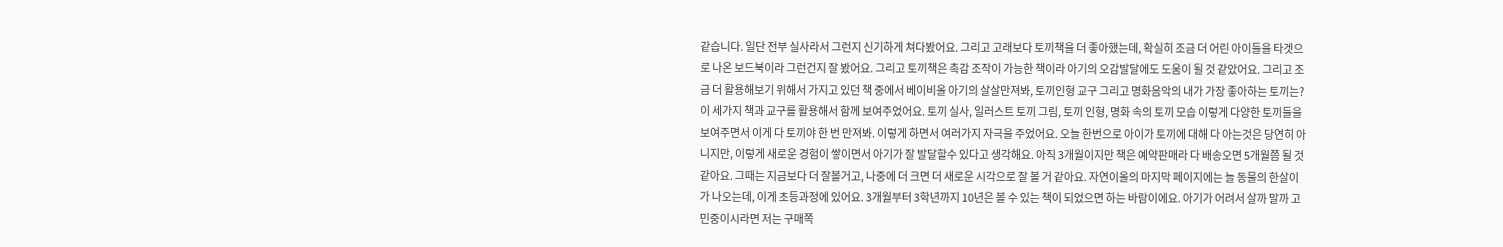같습니다. 일단 전부 실사라서 그런지 신기하게 쳐다봤어요. 그리고 고래보다 토끼책을 더 좋아했는데, 확실히 조금 더 어린 아이들을 타겟으로 나온 보드북이라 그런건지 잘 봤어요. 그리고 토끼책은 촉감 조작이 가능한 책이라 아기의 오감발달에도 도움이 될 것 같았어요. 그리고 조금 더 활용해보기 위해서 가지고 있던 책 중에서 베이비올 아기의 살살만져봐, 토끼인형 교구 그리고 명화음악의 내가 가장 좋아하는 토끼는? 이 세가지 책과 교구를 활용해서 함께 보여주었어요. 토끼 실사, 일러스트 토끼 그림, 토끼 인형, 명화 속의 토끼 모습 이렇게 다양한 토끼들을 보여주면서 이게 다 토끼야 한 번 만져봐. 이렇게 하면서 여러가지 자극을 주었어요. 오늘 한번으로 아이가 토끼에 대해 다 아는것은 당연히 아니지만, 이렇게 새로운 경험이 쌓이면서 아기가 잘 발달할수 있다고 생각해요. 아직 3개월이지만 책은 예약판매라 다 배송오면 5개월쯤 될 것 같아요. 그때는 지금보다 더 잘볼거고, 나중에 더 크면 더 새로운 시각으로 잘 볼 거 같아요. 자연이올의 마지막 페이지에는 늘 동물의 한살이가 나오는데, 이게 초등과정에 있어요. 3개월부터 3학년까지 10년은 볼 수 있는 책이 되었으면 하는 바람이에요. 아기가 어려서 살까 말까 고민중이시라면 저는 구매쪽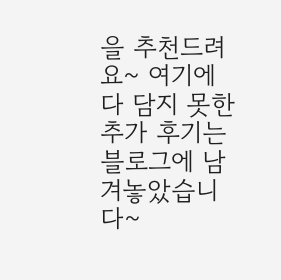을 추천드려요~ 여기에 다 담지 못한 추가 후기는 블로그에 남겨놓았습니다~